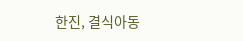한진, 결식아동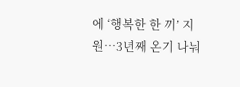에 ‘행복한 한 끼’ 지원…3년째 온기 나눠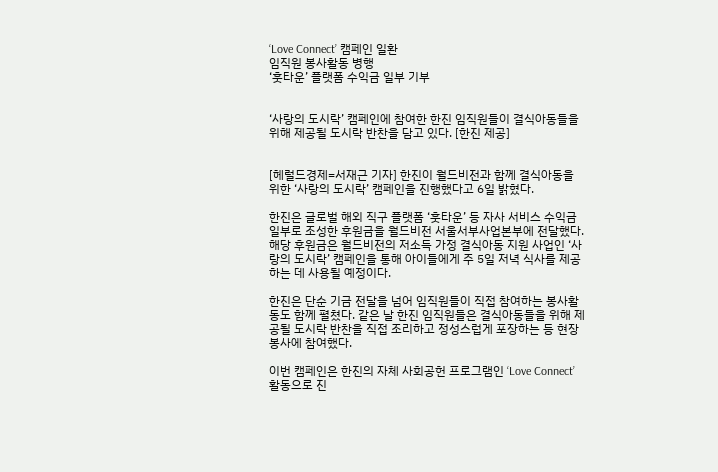‘Love Connect’ 캠페인 일환
임직원 봉사활동 병행
‘훗타운’ 플랫폼 수익금 일부 기부


‘사랑의 도시락’ 캠페인에 참여한 한진 임직원들이 결식아동들을 위해 제공될 도시락 반찬을 담고 있다. [한진 제공]


[헤럴드경제=서재근 기자] 한진이 월드비전과 함께 결식아동을 위한 ‘사랑의 도시락’ 캠페인을 진행했다고 6일 밝혔다.

한진은 글로벌 해외 직구 플랫폼 ‘훗타운’ 등 자사 서비스 수익금 일부로 조성한 후원금을 월드비전 서울서부사업본부에 전달했다. 해당 후원금은 월드비전의 저소득 가정 결식아동 지원 사업인 ‘사랑의 도시락’ 캠페인을 통해 아이들에게 주 5일 저녁 식사를 제공하는 데 사용될 예정이다.

한진은 단순 기금 전달을 넘어 임직원들이 직접 참여하는 봉사활동도 함께 펼쳤다. 같은 날 한진 임직원들은 결식아동들을 위해 제공될 도시락 반찬을 직접 조리하고 정성스럽게 포장하는 등 현장 봉사에 참여했다.

이번 캠페인은 한진의 자체 사회공헌 프로그램인 ‘Love Connect’ 활동으로 진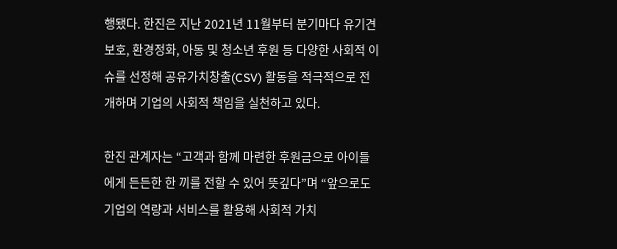행됐다. 한진은 지난 2021년 11월부터 분기마다 유기견 보호, 환경정화, 아동 및 청소년 후원 등 다양한 사회적 이슈를 선정해 공유가치창출(CSV) 활동을 적극적으로 전개하며 기업의 사회적 책임을 실천하고 있다.

한진 관계자는 “고객과 함께 마련한 후원금으로 아이들에게 든든한 한 끼를 전할 수 있어 뜻깊다”며 “앞으로도 기업의 역량과 서비스를 활용해 사회적 가치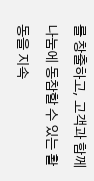를 창출하고, 고객과 함께 나눔에 동참할 수 있는 활동을 지속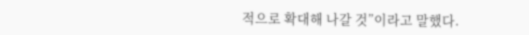적으로 확대해 나갈 것”이라고 말했다.